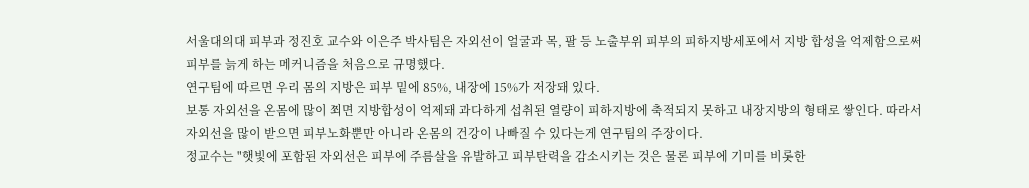서울대의대 피부과 정진호 교수와 이은주 박사팀은 자외선이 얼굴과 목, 팔 등 노출부위 피부의 피하지방세포에서 지방 합성을 억제함으로써 피부를 늙게 하는 메커니즘을 처음으로 규명했다.
연구팀에 따르면 우리 몸의 지방은 피부 밑에 85%, 내장에 15%가 저장돼 있다.
보통 자외선을 온몸에 많이 쬐면 지방합성이 억제돼 과다하게 섭취된 열량이 피하지방에 축적되지 못하고 내장지방의 형태로 쌓인다. 따라서 자외선을 많이 받으면 피부노화뿐만 아니라 온몸의 건강이 나빠질 수 있다는게 연구팀의 주장이다.
정교수는 "햇빛에 포함된 자외선은 피부에 주름살을 유발하고 피부탄력을 감소시키는 것은 물론 피부에 기미를 비롯한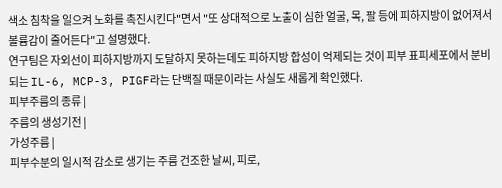색소 침착을 일으켜 노화를 촉진시킨다"면서 "또 상대적으로 노출이 심한 얼굴, 목, 팔 등에 피하지방이 없어져서 볼륨감이 줄어든다"고 설명했다.
연구팀은 자외선이 피하지방까지 도달하지 못하는데도 피하지방 합성이 억제되는 것이 피부 표피세포에서 분비되는 IL-6, MCP-3, PIGF라는 단백질 때문이라는 사실도 새롭게 확인했다.
피부주름의 종류 |
주름의 생성기전 |
가성주름 |
피부수분의 일시적 감소로 생기는 주름 건조한 날씨, 피로,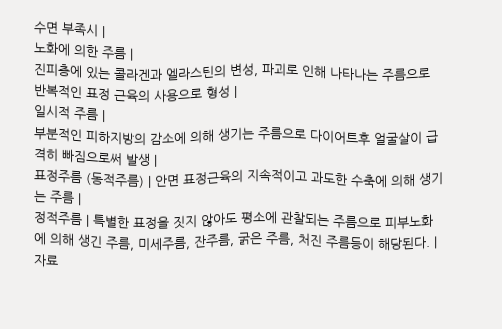수면 부족시 |
노화에 의한 주름 |
진피층에 있는 콜라겐과 엘라스틴의 변성, 파괴로 인해 나타나는 주름으로 반복적인 표정 근육의 사용으로 형성 |
일시적 주름 |
부분적인 피하지방의 감소에 의해 생기는 주름으로 다이어트후 얼굴살이 급격히 빠짐으로써 발생 |
표정주름 (동적주름) | 안면 표정근육의 지속적이고 과도한 수축에 의해 생기는 주름 |
정적주름 | 특별한 표정을 짓지 않아도 평소에 관찰되는 주름으로 피부노화에 의해 생긴 주름, 미세주름, 잔주름, 굵은 주름, 처진 주름등이 해당된다. |
자료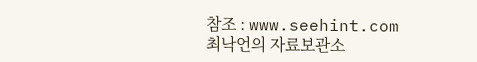참조 : www.seehint.com 최낙언의 자료보관소